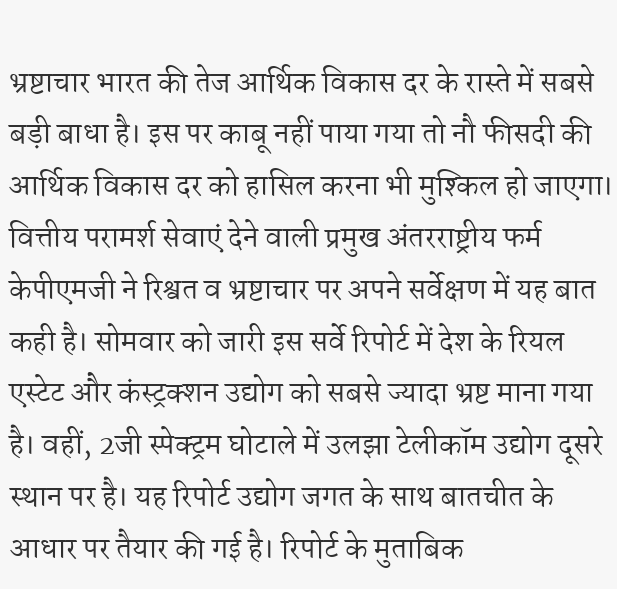भ्रष्टाचार भारत की तेज आर्थिक विकास दर के रास्ते में सबसे बड़ी बाधा है। इस पर काबू नहीं पाया गया तो नौ फीसदी की आर्थिक विकास दर को हासिल करना भी मुश्किल हो जाएगा। वित्तीय परामर्श सेवाएं देने वाली प्रमुख अंतरराष्ट्रीय फर्म केपीएमजी ने रिश्वत व भ्रष्टाचार पर अपने सर्वेक्षण में यह बात कही है। सोमवार को जारी इस सर्वे रिपोर्ट में देश के रियल एस्टेट और कंस्ट्रक्शन उद्योग को सबसे ज्यादा भ्रष्ट माना गया है। वहीं, 2जी स्पेक्ट्रम घोटाले में उलझा टेलीकॉम उद्योग दूसरे स्थान पर है। यह रिपोर्ट उद्योग जगत के साथ बातचीत के आधार पर तैयार की गई है। रिपोर्ट के मुताबिक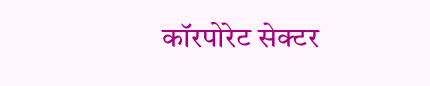कॉरपोरेट सेक्टर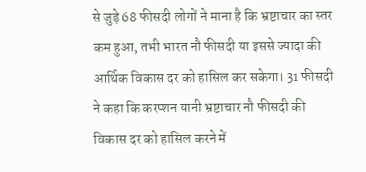से जुड़े 68 फीसदी लोगों ने माना है कि भ्रष्टाचार का स्तर कम हुआ, तभी भारत नौ फीसदी या इससे ज्यादा की आर्थिक विकास दर को हासिल कर सकेगा। 31 फीसदी ने कहा कि करप्शन यानी भ्रष्टाचार नौ फीसदी की विकास दर को हासिल करने में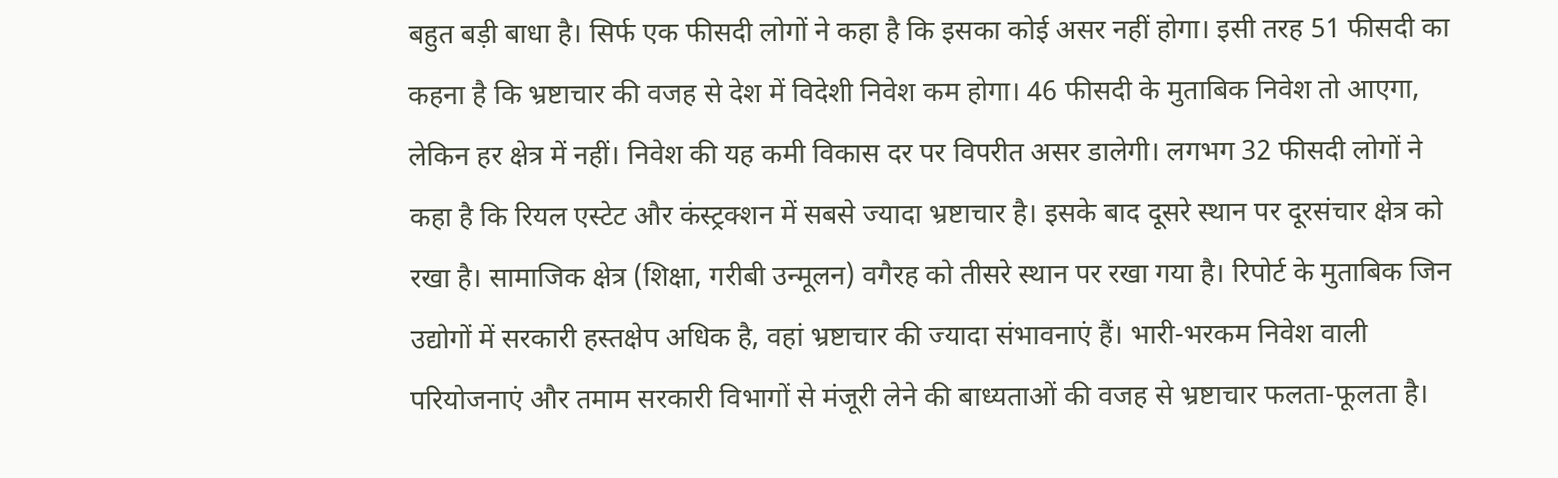बहुत बड़ी बाधा है। सिर्फ एक फीसदी लोगों ने कहा है कि इसका कोई असर नहीं होगा। इसी तरह 51 फीसदी का कहना है कि भ्रष्टाचार की वजह से देश में विदेशी निवेश कम होगा। 46 फीसदी के मुताबिक निवेश तो आएगा, लेकिन हर क्षेत्र में नहीं। निवेश की यह कमी विकास दर पर विपरीत असर डालेगी। लगभग 32 फीसदी लोगों ने कहा है कि रियल एस्टेट और कंस्ट्रक्शन में सबसे ज्यादा भ्रष्टाचार है। इसके बाद दूसरे स्थान पर दूरसंचार क्षेत्र को रखा है। सामाजिक क्षेत्र (शिक्षा, गरीबी उन्मूलन) वगैरह को तीसरे स्थान पर रखा गया है। रिपोर्ट के मुताबिक जिन उद्योगों में सरकारी हस्तक्षेप अधिक है, वहां भ्रष्टाचार की ज्यादा संभावनाएं हैं। भारी-भरकम निवेश वाली परियोजनाएं और तमाम सरकारी विभागों से मंजूरी लेने की बाध्यताओं की वजह से भ्रष्टाचार फलता-फूलता है।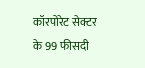कॉरपोरेट सेक्टर के 99 फीसदी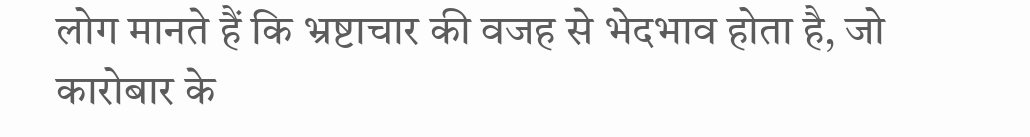लोग मानते हैं कि भ्रष्टाचार की वजह से भेदभाव होता है, जो कारोबार के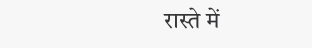रास्ते में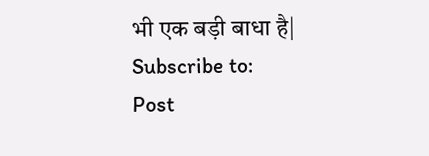भी एक बड़ी बाधा है|
Subscribe to:
Post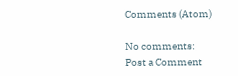Comments (Atom)

No comments:
Post a Comment